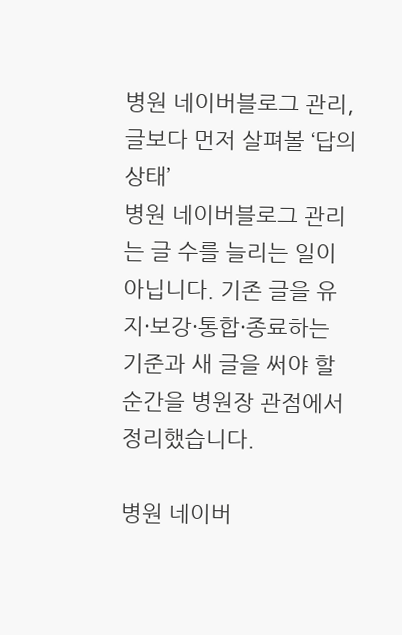병원 네이버블로그 관리, 글보다 먼저 살펴볼 ‘답의 상태’
병원 네이버블로그 관리는 글 수를 늘리는 일이 아닙니다. 기존 글을 유지·보강·통합·종료하는 기준과 새 글을 써야 할 순간을 병원장 관점에서 정리했습니다.

병원 네이버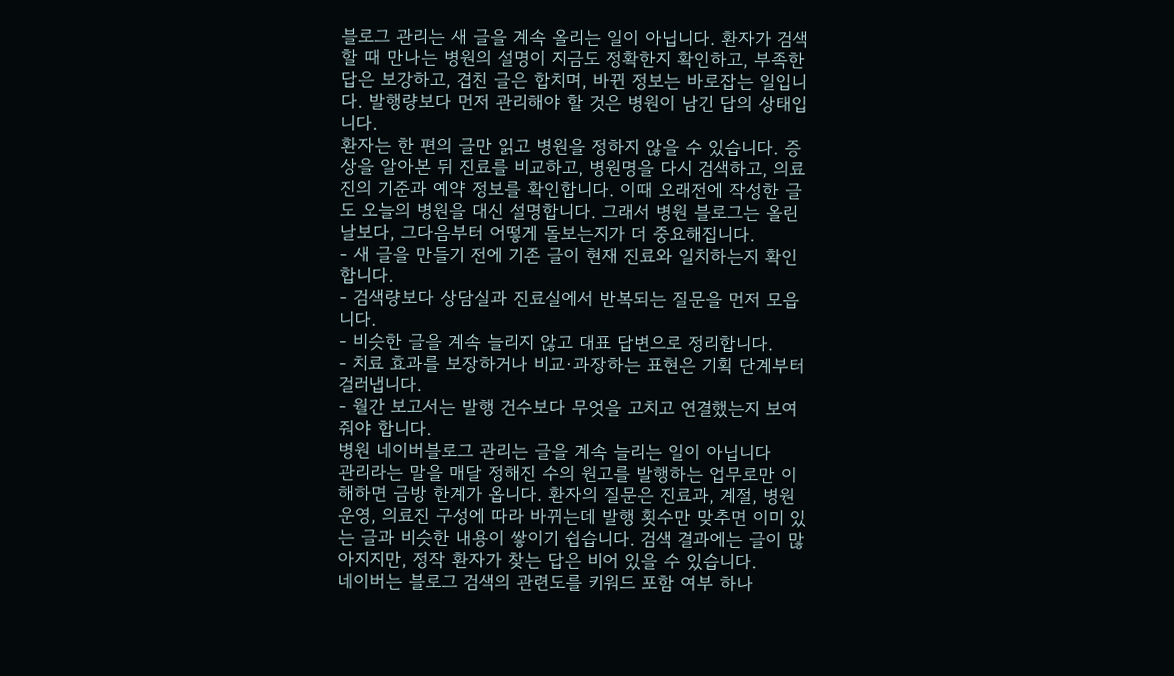블로그 관리는 새 글을 계속 올리는 일이 아닙니다. 환자가 검색할 때 만나는 병원의 설명이 지금도 정확한지 확인하고, 부족한 답은 보강하고, 겹친 글은 합치며, 바뀐 정보는 바로잡는 일입니다. 발행량보다 먼저 관리해야 할 것은 병원이 남긴 답의 상태입니다.
환자는 한 편의 글만 읽고 병원을 정하지 않을 수 있습니다. 증상을 알아본 뒤 진료를 비교하고, 병원명을 다시 검색하고, 의료진의 기준과 예약 정보를 확인합니다. 이때 오래전에 작성한 글도 오늘의 병원을 대신 설명합니다. 그래서 병원 블로그는 올린 날보다, 그다음부터 어떻게 돌보는지가 더 중요해집니다.
- 새 글을 만들기 전에 기존 글이 현재 진료와 일치하는지 확인합니다.
- 검색량보다 상담실과 진료실에서 반복되는 질문을 먼저 모읍니다.
- 비슷한 글을 계속 늘리지 않고 대표 답변으로 정리합니다.
- 치료 효과를 보장하거나 비교·과장하는 표현은 기획 단계부터 걸러냅니다.
- 월간 보고서는 발행 건수보다 무엇을 고치고 연결했는지 보여줘야 합니다.
병원 네이버블로그 관리는 글을 계속 늘리는 일이 아닙니다
관리라는 말을 매달 정해진 수의 원고를 발행하는 업무로만 이해하면 금방 한계가 옵니다. 환자의 질문은 진료과, 계절, 병원 운영, 의료진 구성에 따라 바뀌는데 발행 횟수만 맞추면 이미 있는 글과 비슷한 내용이 쌓이기 쉽습니다. 검색 결과에는 글이 많아지지만, 정작 환자가 찾는 답은 비어 있을 수 있습니다.
네이버는 블로그 검색의 관련도를 키워드 포함 여부 하나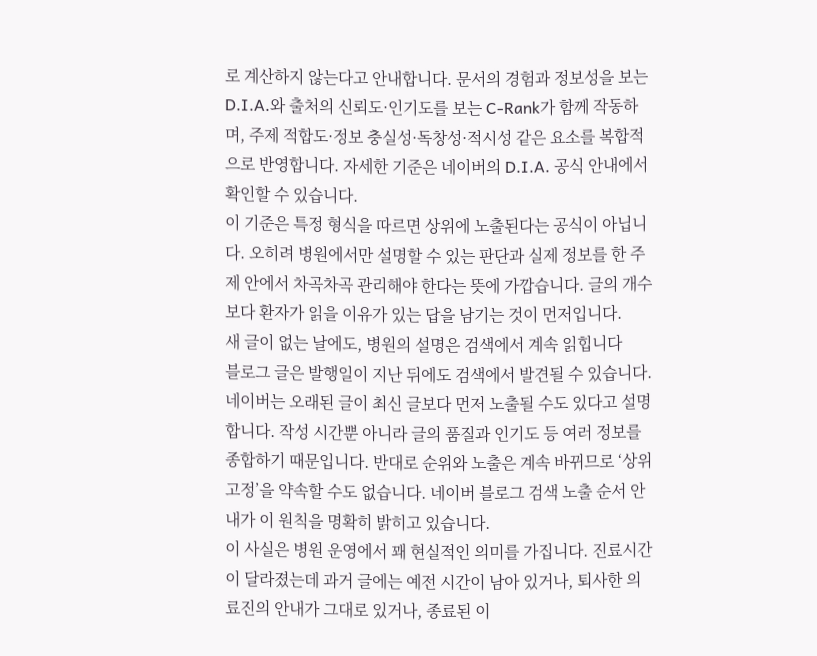로 계산하지 않는다고 안내합니다. 문서의 경험과 정보성을 보는 D.I.A.와 출처의 신뢰도·인기도를 보는 C-Rank가 함께 작동하며, 주제 적합도·정보 충실성·독창성·적시성 같은 요소를 복합적으로 반영합니다. 자세한 기준은 네이버의 D.I.A. 공식 안내에서 확인할 수 있습니다.
이 기준은 특정 형식을 따르면 상위에 노출된다는 공식이 아닙니다. 오히려 병원에서만 설명할 수 있는 판단과 실제 정보를 한 주제 안에서 차곡차곡 관리해야 한다는 뜻에 가깝습니다. 글의 개수보다 환자가 읽을 이유가 있는 답을 남기는 것이 먼저입니다.
새 글이 없는 날에도, 병원의 설명은 검색에서 계속 읽힙니다
블로그 글은 발행일이 지난 뒤에도 검색에서 발견될 수 있습니다. 네이버는 오래된 글이 최신 글보다 먼저 노출될 수도 있다고 설명합니다. 작성 시간뿐 아니라 글의 품질과 인기도 등 여러 정보를 종합하기 때문입니다. 반대로 순위와 노출은 계속 바뀌므로 ‘상위 고정’을 약속할 수도 없습니다. 네이버 블로그 검색 노출 순서 안내가 이 원칙을 명확히 밝히고 있습니다.
이 사실은 병원 운영에서 꽤 현실적인 의미를 가집니다. 진료시간이 달라졌는데 과거 글에는 예전 시간이 남아 있거나, 퇴사한 의료진의 안내가 그대로 있거나, 종료된 이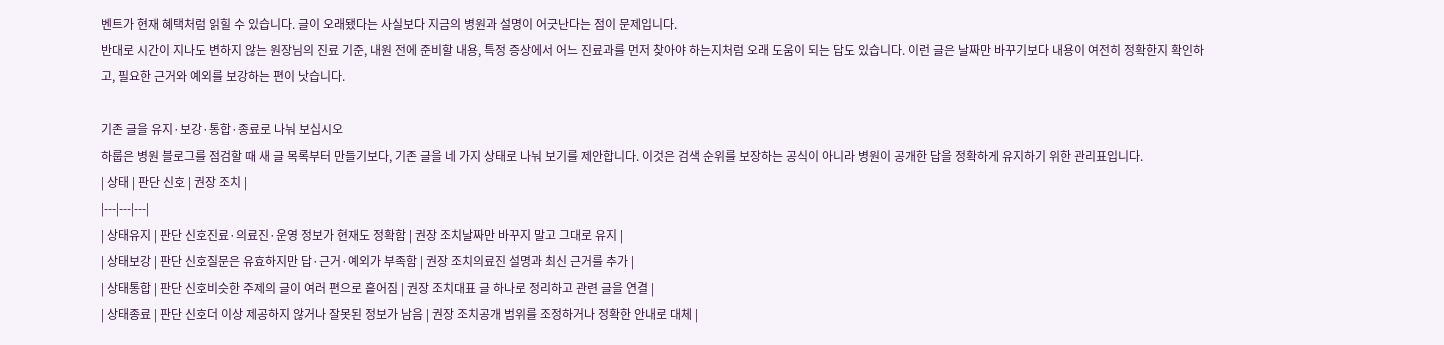벤트가 현재 혜택처럼 읽힐 수 있습니다. 글이 오래됐다는 사실보다 지금의 병원과 설명이 어긋난다는 점이 문제입니다.
반대로 시간이 지나도 변하지 않는 원장님의 진료 기준, 내원 전에 준비할 내용, 특정 증상에서 어느 진료과를 먼저 찾아야 하는지처럼 오래 도움이 되는 답도 있습니다. 이런 글은 날짜만 바꾸기보다 내용이 여전히 정확한지 확인하고, 필요한 근거와 예외를 보강하는 편이 낫습니다.

기존 글을 유지·보강·통합·종료로 나눠 보십시오
하룹은 병원 블로그를 점검할 때 새 글 목록부터 만들기보다, 기존 글을 네 가지 상태로 나눠 보기를 제안합니다. 이것은 검색 순위를 보장하는 공식이 아니라 병원이 공개한 답을 정확하게 유지하기 위한 관리표입니다.
| 상태 | 판단 신호 | 권장 조치 |
|---|---|---|
| 상태유지 | 판단 신호진료·의료진·운영 정보가 현재도 정확함 | 권장 조치날짜만 바꾸지 말고 그대로 유지 |
| 상태보강 | 판단 신호질문은 유효하지만 답·근거·예외가 부족함 | 권장 조치의료진 설명과 최신 근거를 추가 |
| 상태통합 | 판단 신호비슷한 주제의 글이 여러 편으로 흩어짐 | 권장 조치대표 글 하나로 정리하고 관련 글을 연결 |
| 상태종료 | 판단 신호더 이상 제공하지 않거나 잘못된 정보가 남음 | 권장 조치공개 범위를 조정하거나 정확한 안내로 대체 |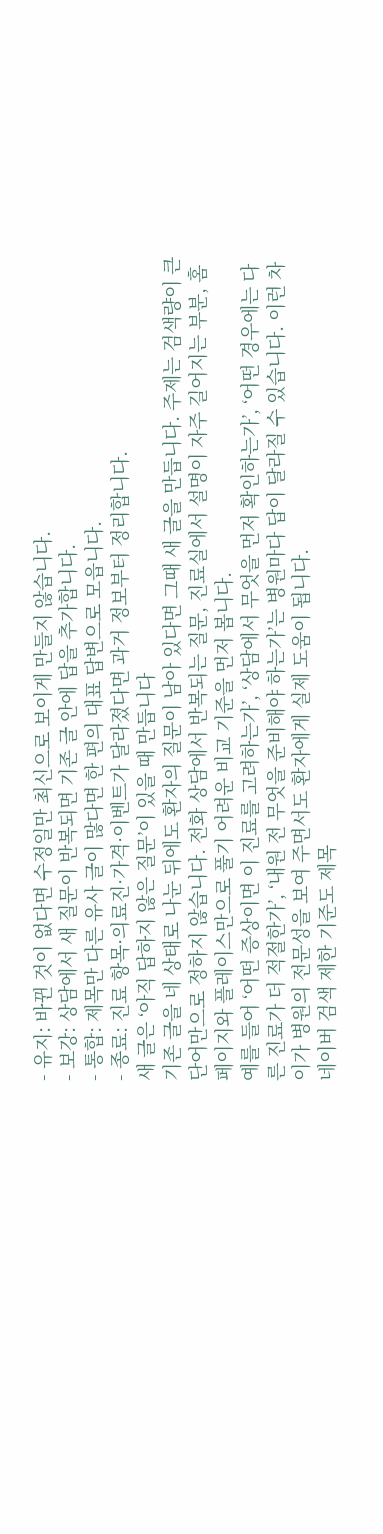- 유지: 바뀐 것이 없다면 수정일만 최신으로 보이게 만들지 않습니다.
- 보강: 상담에서 새 질문이 반복되면 기존 글 안에 답을 추가합니다.
- 통합: 제목만 다른 유사 글이 많다면 한 편의 대표 답변으로 모읍니다.
- 종료: 진료 항목·의료진·가격·이벤트가 달라졌다면 과거 정보부터 정리합니다.
새 글은 ‘아직 답하지 않은 질문’이 있을 때 만듭니다
기존 글을 네 상태로 나눈 뒤에도 환자의 질문이 남아 있다면 그때 새 글을 만듭니다. 주제는 검색량이 큰 단어만으로 정하지 않습니다. 전화 상담에서 반복되는 질문, 진료실에서 설명이 자주 길어지는 부분, 홈페이지와 플레이스만으로 풀기 어려운 비교 기준을 먼저 봅니다.
예를 들어 ‘어떤 증상이면 이 진료를 고려하는가’, ‘상담에서 무엇을 먼저 확인하는가’, ‘어떤 경우에는 다른 진료가 더 적절한가’, ‘내원 전 무엇을 준비해야 하는가’는 병원마다 답이 달라질 수 있습니다. 이런 차이가 병원의 전문성을 보여 주면서도 환자에게 실제 도움이 됩니다.
네이버 검색 제한 기준도 제목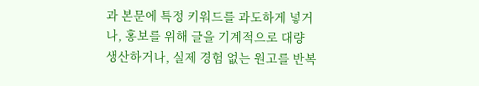과 본문에 특정 키워드를 과도하게 넣거나, 홍보를 위해 글을 기계적으로 대량 생산하거나, 실제 경험 없는 원고를 반복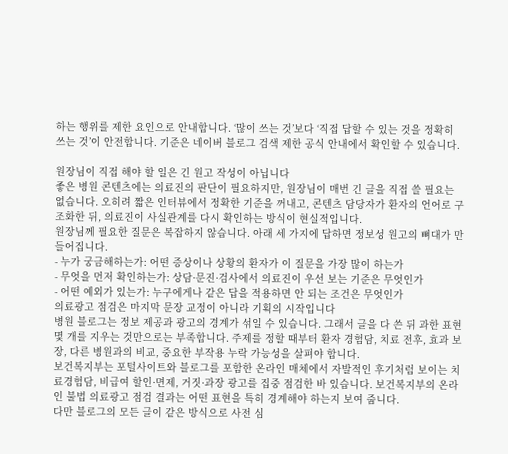하는 행위를 제한 요인으로 안내합니다. ‘많이 쓰는 것’보다 ‘직접 답할 수 있는 것을 정확히 쓰는 것’이 안전합니다. 기준은 네이버 블로그 검색 제한 공식 안내에서 확인할 수 있습니다.

원장님이 직접 해야 할 일은 긴 원고 작성이 아닙니다
좋은 병원 콘텐츠에는 의료진의 판단이 필요하지만, 원장님이 매번 긴 글을 직접 쓸 필요는 없습니다. 오히려 짧은 인터뷰에서 정확한 기준을 꺼내고, 콘텐츠 담당자가 환자의 언어로 구조화한 뒤, 의료진이 사실관계를 다시 확인하는 방식이 현실적입니다.
원장님께 필요한 질문은 복잡하지 않습니다. 아래 세 가지에 답하면 정보성 원고의 뼈대가 만들어집니다.
- 누가 궁금해하는가: 어떤 증상이나 상황의 환자가 이 질문을 가장 많이 하는가
- 무엇을 먼저 확인하는가: 상담·문진·검사에서 의료진이 우선 보는 기준은 무엇인가
- 어떤 예외가 있는가: 누구에게나 같은 답을 적용하면 안 되는 조건은 무엇인가
의료광고 점검은 마지막 문장 교정이 아니라 기획의 시작입니다
병원 블로그는 정보 제공과 광고의 경계가 섞일 수 있습니다. 그래서 글을 다 쓴 뒤 과한 표현 몇 개를 지우는 것만으로는 부족합니다. 주제를 정할 때부터 환자 경험담, 치료 전후, 효과 보장, 다른 병원과의 비교, 중요한 부작용 누락 가능성을 살펴야 합니다.
보건복지부는 포털사이트와 블로그를 포함한 온라인 매체에서 자발적인 후기처럼 보이는 치료경험담, 비급여 할인·면제, 거짓·과장 광고를 집중 점검한 바 있습니다. 보건복지부의 온라인 불법 의료광고 점검 결과는 어떤 표현을 특히 경계해야 하는지 보여 줍니다.
다만 블로그의 모든 글이 같은 방식으로 사전 심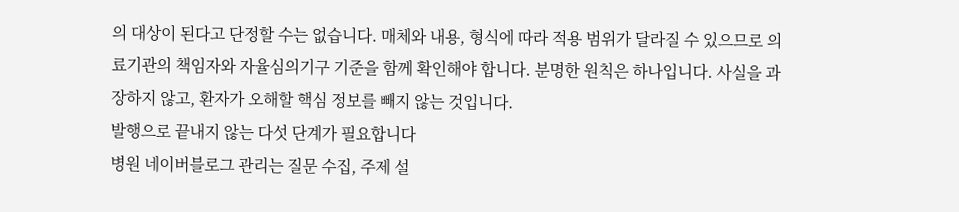의 대상이 된다고 단정할 수는 없습니다. 매체와 내용, 형식에 따라 적용 범위가 달라질 수 있으므로 의료기관의 책임자와 자율심의기구 기준을 함께 확인해야 합니다. 분명한 원칙은 하나입니다. 사실을 과장하지 않고, 환자가 오해할 핵심 정보를 빼지 않는 것입니다.
발행으로 끝내지 않는 다섯 단계가 필요합니다
병원 네이버블로그 관리는 질문 수집, 주제 설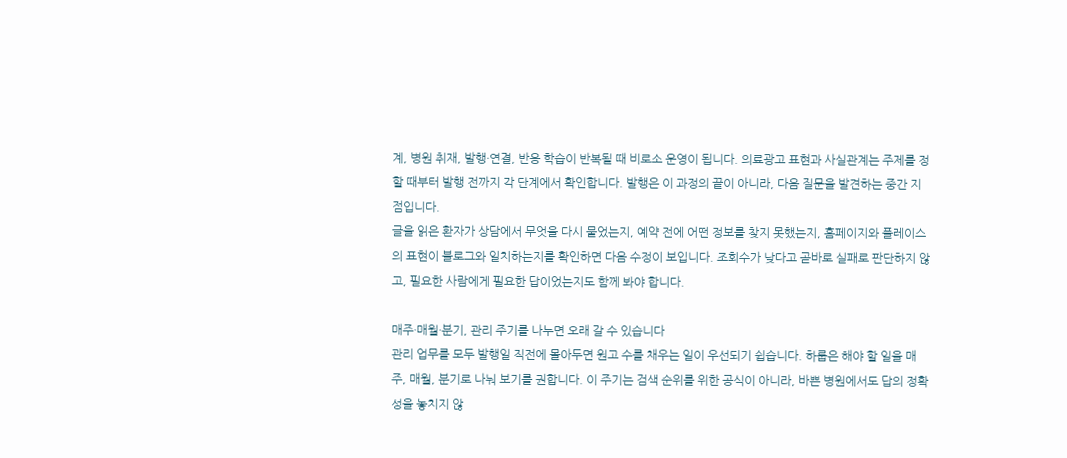계, 병원 취재, 발행·연결, 반응 학습이 반복될 때 비로소 운영이 됩니다. 의료광고 표현과 사실관계는 주제를 정할 때부터 발행 전까지 각 단계에서 확인합니다. 발행은 이 과정의 끝이 아니라, 다음 질문을 발견하는 중간 지점입니다.
글을 읽은 환자가 상담에서 무엇을 다시 물었는지, 예약 전에 어떤 정보를 찾지 못했는지, 홈페이지와 플레이스의 표현이 블로그와 일치하는지를 확인하면 다음 수정이 보입니다. 조회수가 낮다고 곧바로 실패로 판단하지 않고, 필요한 사람에게 필요한 답이었는지도 함께 봐야 합니다.

매주·매월·분기, 관리 주기를 나누면 오래 갈 수 있습니다
관리 업무를 모두 발행일 직전에 몰아두면 원고 수를 채우는 일이 우선되기 쉽습니다. 하룹은 해야 할 일을 매주, 매월, 분기로 나눠 보기를 권합니다. 이 주기는 검색 순위를 위한 공식이 아니라, 바쁜 병원에서도 답의 정확성을 놓치지 않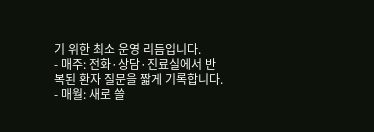기 위한 최소 운영 리듬입니다.
- 매주: 전화·상담·진료실에서 반복된 환자 질문을 짧게 기록합니다.
- 매월: 새로 쓸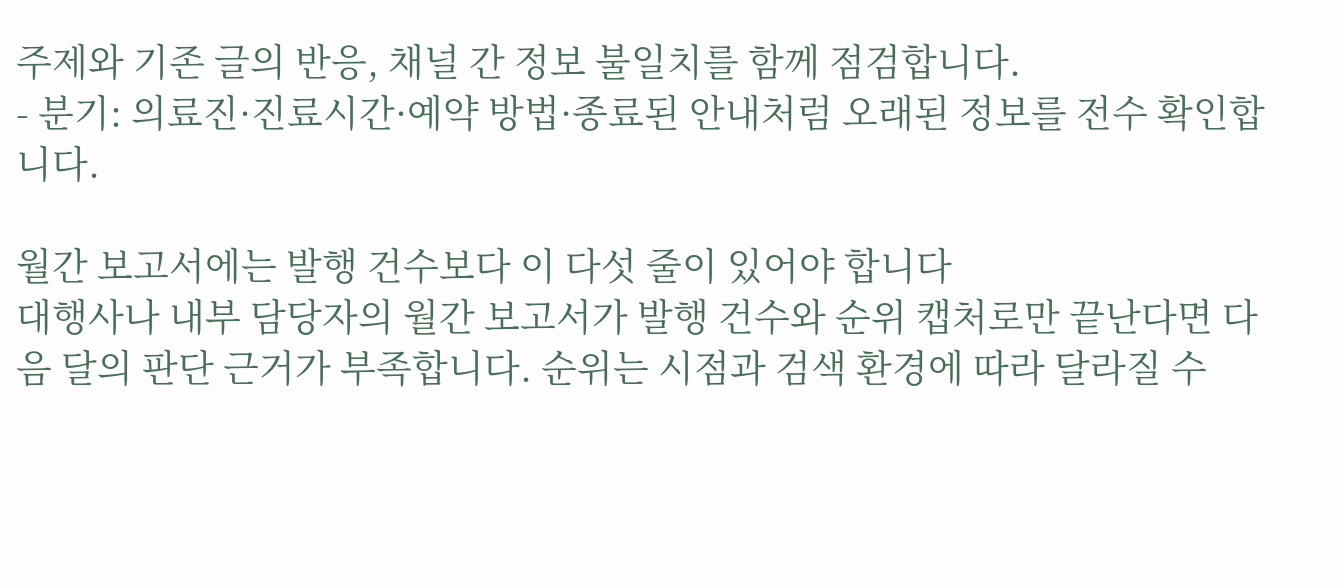주제와 기존 글의 반응, 채널 간 정보 불일치를 함께 점검합니다.
- 분기: 의료진·진료시간·예약 방법·종료된 안내처럼 오래된 정보를 전수 확인합니다.

월간 보고서에는 발행 건수보다 이 다섯 줄이 있어야 합니다
대행사나 내부 담당자의 월간 보고서가 발행 건수와 순위 캡처로만 끝난다면 다음 달의 판단 근거가 부족합니다. 순위는 시점과 검색 환경에 따라 달라질 수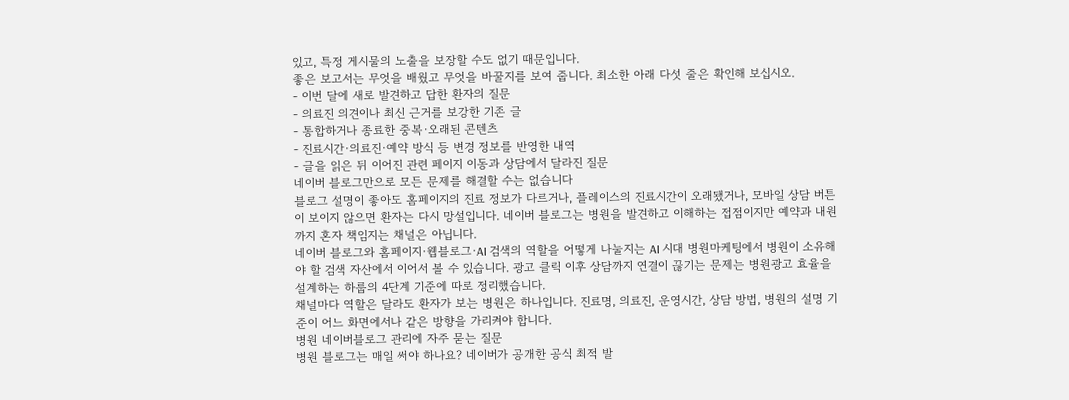있고, 특정 게시물의 노출을 보장할 수도 없기 때문입니다.
좋은 보고서는 무엇을 배웠고 무엇을 바꿀지를 보여 줍니다. 최소한 아래 다섯 줄은 확인해 보십시오.
- 이번 달에 새로 발견하고 답한 환자의 질문
- 의료진 의견이나 최신 근거를 보강한 기존 글
- 통합하거나 종료한 중복·오래된 콘텐츠
- 진료시간·의료진·예약 방식 등 변경 정보를 반영한 내역
- 글을 읽은 뒤 이어진 관련 페이지 이동과 상담에서 달라진 질문
네이버 블로그만으로 모든 문제를 해결할 수는 없습니다
블로그 설명이 좋아도 홈페이지의 진료 정보가 다르거나, 플레이스의 진료시간이 오래됐거나, 모바일 상담 버튼이 보이지 않으면 환자는 다시 망설입니다. 네이버 블로그는 병원을 발견하고 이해하는 접점이지만 예약과 내원까지 혼자 책임지는 채널은 아닙니다.
네이버 블로그와 홈페이지·웹블로그·AI 검색의 역할을 어떻게 나눌지는 AI 시대 병원마케팅에서 병원이 소유해야 할 검색 자산에서 이어서 볼 수 있습니다. 광고 클릭 이후 상담까지 연결이 끊기는 문제는 병원광고 효율을 설계하는 하룹의 4단계 기준에 따로 정리했습니다.
채널마다 역할은 달라도 환자가 보는 병원은 하나입니다. 진료명, 의료진, 운영시간, 상담 방법, 병원의 설명 기준이 어느 화면에서나 같은 방향을 가리켜야 합니다.
병원 네이버블로그 관리에 자주 묻는 질문
병원 블로그는 매일 써야 하나요? 네이버가 공개한 공식 최적 발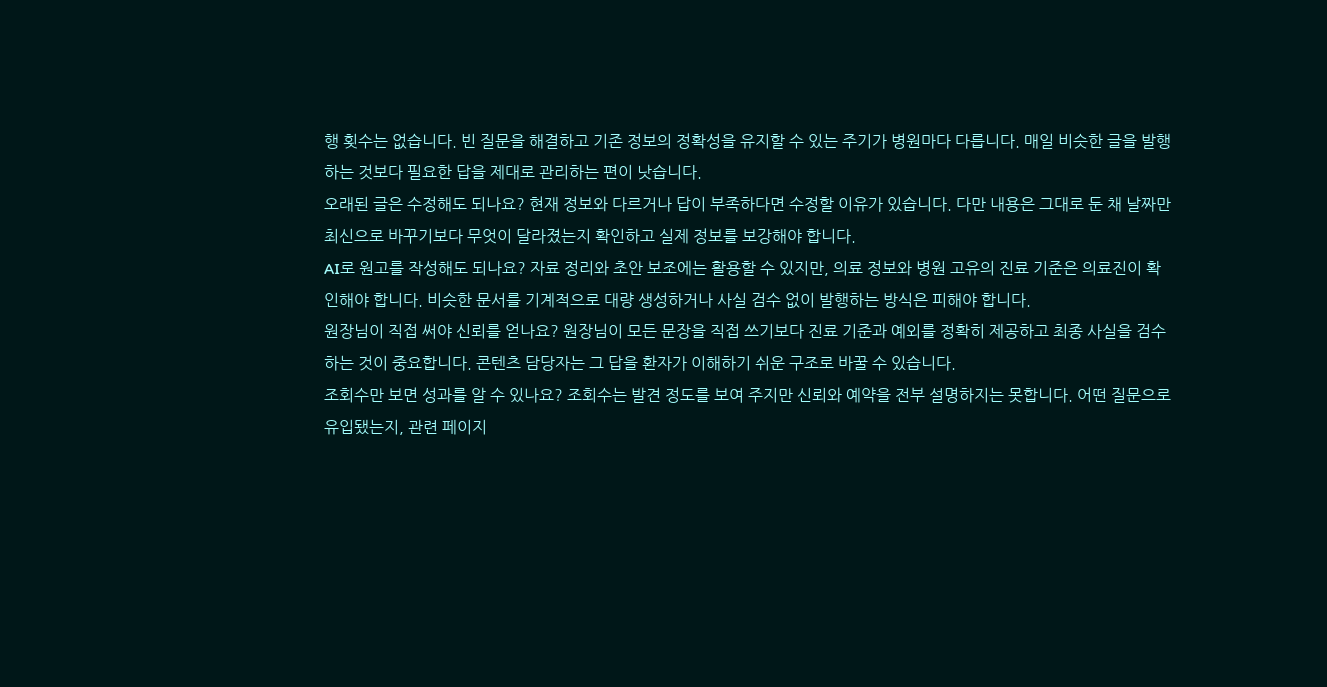행 횟수는 없습니다. 빈 질문을 해결하고 기존 정보의 정확성을 유지할 수 있는 주기가 병원마다 다릅니다. 매일 비슷한 글을 발행하는 것보다 필요한 답을 제대로 관리하는 편이 낫습니다.
오래된 글은 수정해도 되나요? 현재 정보와 다르거나 답이 부족하다면 수정할 이유가 있습니다. 다만 내용은 그대로 둔 채 날짜만 최신으로 바꾸기보다 무엇이 달라졌는지 확인하고 실제 정보를 보강해야 합니다.
AI로 원고를 작성해도 되나요? 자료 정리와 초안 보조에는 활용할 수 있지만, 의료 정보와 병원 고유의 진료 기준은 의료진이 확인해야 합니다. 비슷한 문서를 기계적으로 대량 생성하거나 사실 검수 없이 발행하는 방식은 피해야 합니다.
원장님이 직접 써야 신뢰를 얻나요? 원장님이 모든 문장을 직접 쓰기보다 진료 기준과 예외를 정확히 제공하고 최종 사실을 검수하는 것이 중요합니다. 콘텐츠 담당자는 그 답을 환자가 이해하기 쉬운 구조로 바꿀 수 있습니다.
조회수만 보면 성과를 알 수 있나요? 조회수는 발견 정도를 보여 주지만 신뢰와 예약을 전부 설명하지는 못합니다. 어떤 질문으로 유입됐는지, 관련 페이지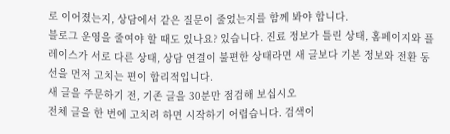로 이어졌는지, 상담에서 같은 질문이 줄었는지를 함께 봐야 합니다.
블로그 운영을 줄여야 할 때도 있나요? 있습니다. 진료 정보가 틀린 상태, 홈페이지와 플레이스가 서로 다른 상태, 상담 연결이 불편한 상태라면 새 글보다 기본 정보와 전환 동선을 먼저 고치는 편이 합리적입니다.
새 글을 주문하기 전, 기존 글을 30분만 점검해 보십시오
전체 글을 한 번에 고치려 하면 시작하기 어렵습니다. 검색이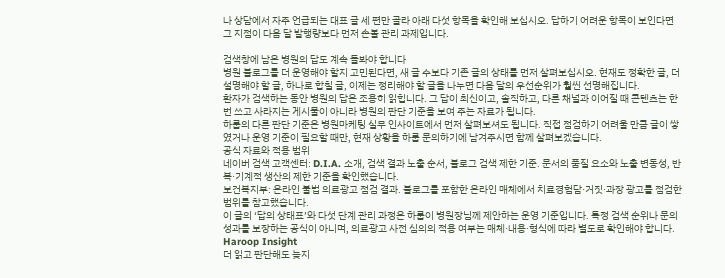나 상담에서 자주 언급되는 대표 글 세 편만 골라 아래 다섯 항목을 확인해 보십시오. 답하기 어려운 항목이 보인다면 그 지점이 다음 달 발행량보다 먼저 손볼 관리 과제입니다.

검색창에 남은 병원의 답도 계속 돌봐야 합니다
병원 블로그를 더 운영해야 할지 고민된다면, 새 글 수보다 기존 글의 상태를 먼저 살펴보십시오. 현재도 정확한 글, 더 설명해야 할 글, 하나로 합칠 글, 이제는 정리해야 할 글을 나누면 다음 달의 우선순위가 훨씬 선명해집니다.
환자가 검색하는 동안 병원의 답은 조용히 읽힙니다. 그 답이 최신이고, 솔직하고, 다른 채널과 이어질 때 콘텐츠는 한 번 쓰고 사라지는 게시물이 아니라 병원의 판단 기준을 보여 주는 자료가 됩니다.
하룹의 다른 판단 기준은 병원마케팅 실무 인사이트에서 먼저 살펴보셔도 됩니다. 직접 점검하기 어려울 만큼 글이 쌓였거나 운영 기준이 필요할 때만, 현재 상황을 하룹 문의하기에 남겨주시면 함께 살펴보겠습니다.
공식 자료와 적용 범위
네이버 검색 고객센터: D.I.A. 소개, 검색 결과 노출 순서, 블로그 검색 제한 기준. 문서의 품질 요소와 노출 변동성, 반복·기계적 생산의 제한 기준을 확인했습니다.
보건복지부: 온라인 불법 의료광고 점검 결과. 블로그를 포함한 온라인 매체에서 치료경험담·거짓·과장 광고를 점검한 범위를 참고했습니다.
이 글의 ‘답의 상태표’와 다섯 단계 관리 과정은 하룹이 병원장님께 제안하는 운영 기준입니다. 특정 검색 순위나 문의 성과를 보장하는 공식이 아니며, 의료광고 사전 심의의 적용 여부는 매체·내용·형식에 따라 별도로 확인해야 합니다.
Haroop Insight
더 읽고 판단해도 늦지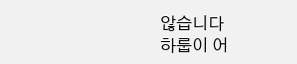않습니다
하룹이 어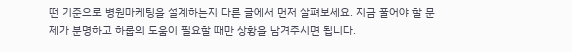떤 기준으로 병원마케팅을 설계하는지 다른 글에서 먼저 살펴보세요. 지금 풀어야 할 문제가 분명하고 하룹의 도움이 필요할 때만 상황을 남겨주시면 됩니다.